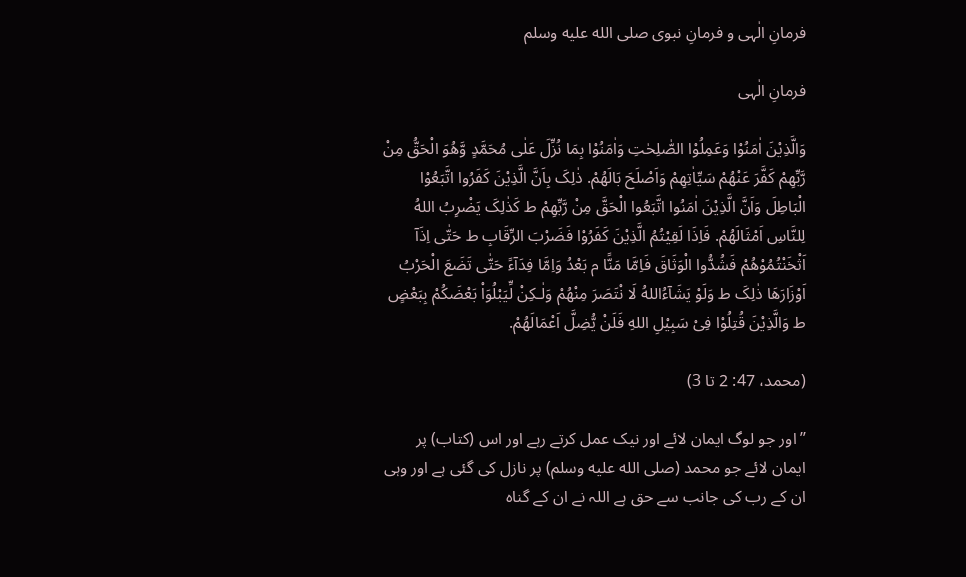فرمانِ الٰہی و فرمانِ نبوی صلى الله عليه وسلم

فرمانِ الٰہی

وَالَّذِیْنَ اٰمَنُوْا وَعَمِلُوْا الصّٰلِحٰتِ وَاٰمَنُوْا بِمَا نُزِّلَ عَلٰی مُحَمَّدٍ وَّهُوَ الْحَقُّ مِنْ رَّبِّھِمْ کَفَّرَ عَنْهُمْ سَیِّاٰتِھِمْ وَاَصْلَحَ بَالَهُمْ. ذٰلِکَ بِاَنَّ الَّذِیْنَ کَفَرُوا اتَّبَعُوْا الْبَاطِلَ وَاَنَّ الَّذِیْنَ اٰمَنُوا اتَّبَعُوا الْحَقَّ مِنْ رَّبِّھِمْ ط کَذٰلِکَ یَضْرِبُ اللهُ لِلنَّاسِ اَمْثَالَهُمْ. فَاِذَا لَقِیْتُمُ الَّذِیْنَ کَفَرُوْا فَضَرْبَ الرِّقَابِ ط حَتّٰی اِذَآ اَثْخَنْتُمُوْهُمْ فَشُدُّوا الْوَثَاقَ فَاِمَّا مَنًّا م بَعْدُ وَاِمَّا فِدَآءً حَتّٰی تَضَعَ الْحَرْبُ اَوْزَارَھَا ذٰلِکَ ط وَلَوْ یَشَآءُاللهُ لَا نْتَصَرَ مِنْهُمْ وَلٰـکِنْ لِّیَبْلُوَاْ بَعْضَکُمْ بِبَعْضٍ ط وَالَّذِیْنَ قُتِلُوْا فِیْ سَبِیْلِ اللهِ فَلَنْ یُّضِلَّ اَعْمَالَهُمْ.

(محمد، 47: 2 تا 3)

’’اور جو لوگ ایمان لائے اور نیک عمل کرتے رہے اور اس (کتاب) پر ایمان لائے جو محمد (صلى الله عليه وسلم) پر نازل کی گئی ہے اور وہی ان کے رب کی جانب سے حق ہے اللہ نے ان کے گناہ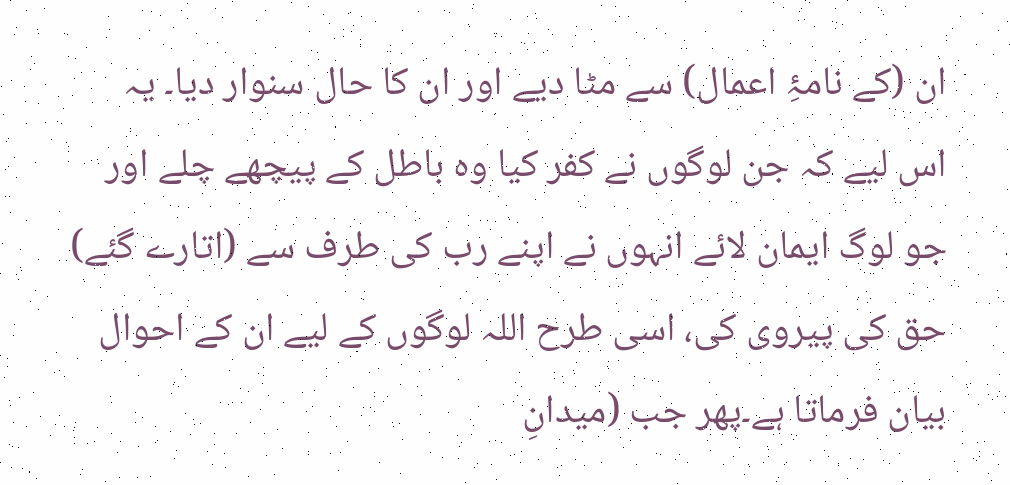ان (کے نامۂِ اعمال) سے مٹا دیے اور ان کا حال سنوار دیا۔ یہ اس لیے کہ جن لوگوں نے کفر کیا وہ باطل کے پیچھے چلے اور جو لوگ ایمان لائے انہوں نے اپنے رب کی طرف سے (اتارے گئے) حق کی پیروی کی، اسی طرح اللہ لوگوں کے لیے ان کے احوال بیان فرماتا ہے۔پھر جب (میدانِ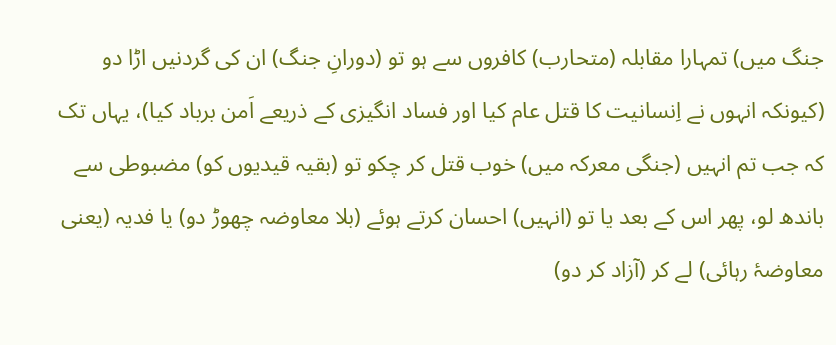جنگ میں) تمہارا مقابلہ (متحارب) کافروں سے ہو تو (دورانِ جنگ) ان کی گردنیں اڑا دو (کیونکہ انہوں نے اِنسانیت کا قتل عام کیا اور فساد انگیزی کے ذریعے اَمن برباد کیا)، یہاں تک کہ جب تم انہیں (جنگی معرکہ میں) خوب قتل کر چکو تو (بقیہ قیدیوں کو) مضبوطی سے باندھ لو، پھر اس کے بعد یا تو (انہیں) احسان کرتے ہوئے (بلا معاوضہ چھوڑ دو) یا فدیہ (یعنی معاوضۂ رہائی) لے کر (آزاد کر دو)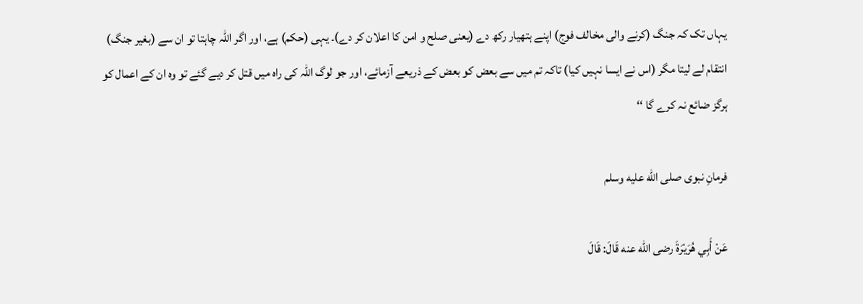یہاں تک کہ جنگ (کرنے والی مخالف فوج) اپنے ہتھیار رکھ دے (یعنی صلح و امن کا اعلان کر دے)۔ یہی (حکم) ہے، اور اگر اللہ چاہتا تو ان سے (بغیر جنگ) انتقام لے لیتا مگر (اس نے ایسا نہیں کیا) تاکہ تم میں سے بعض کو بعض کے ذریعے آزمائے، اور جو لوگ اللہ کی راہ میں قتل کر دیے گئے تو وہ ان کے اعمال کو ہرگز ضائع نہ کرے گا ‘‘

فرمانِ نبوی صلى الله عليه وسلم

عَنْ أَبِي هُرَیْرَةَ رضی الله عنه قَالَ: قَالَ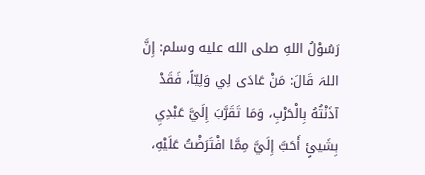رَسُوْلُ اللهِ صلى الله عليه وسلم: إِنَّ اللہَ قَالَ: مَنْ عَادَی لِي وَلِیّاً، فَقَدْ آذَنْتُهُ بِالْحَرْبِ، وَمَا تَقَرَّبَ إِلَيَّ عَبْدِيِ بِشَيئٍ أَحَبَّ إِلَيَّ مِمَّا افْتَرَضْتُ عَلَیْهِ،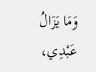وَمَا یَزَالُ عَبْدِي،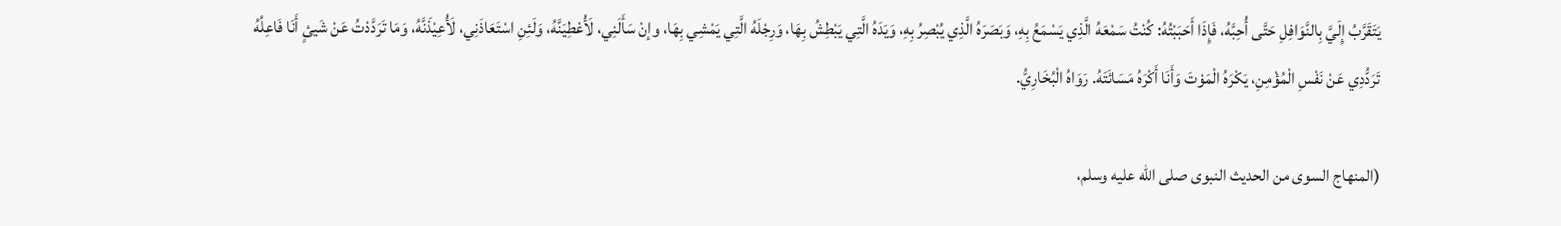یَتَقَرَّبُ إِلَيَّ بِالنَّوَافِلِ حَتَّی أُحِبَّهُ، فَإِذَا أَحَبَبْتُهُ: کُنْتُ سَمْعَهُ الَّذِي یَسْمَعُ بِهِ، وَبَصَرَهُ الَّذِي یُبْصِرُ بِهِ، وَیَدَهُ الَّتِي یَبْطِشُ بِھَا، وَرِجْلَهُ الَّتِي یَمْشِي بِھَا، وإنْ سَأَلَنِي، لَأُعْطِیَنَّهُ، وَلَئِنِ اسْتَعَاذَنِي، لَأُعِیْذَنَّهُ، وَمَا تَرَدَّدْتُ عَنْ شَيئٍ أَنَا فَاعِلُهُ تَرَدُّدِي عَنْ نَفْسِ الْمُؤْمِنِ، یَکْرَهُ الْمَوْتَ وَأَنَا أَکْرَهُ مَسَائَتَهُ. رَوَاهُ الْبُخَارِيُّ.

(المنهاج السوی من الحدیث النبوی صلى الله عليه وسلم،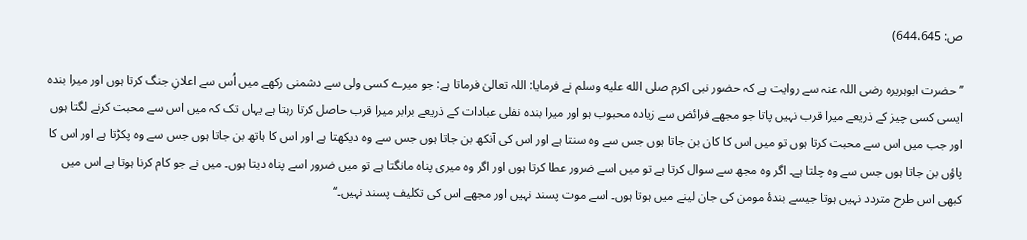ص: 644،645)

’’حضرت ابوہریرہ رضی اللہ عنہ سے روایت ہے کہ حضور نبی اکرم صلى الله عليه وسلم نے فرمایا: اللہ تعالیٰ فرماتا ہے: جو میرے کسی ولی سے دشمنی رکھے میں اُس سے اعلانِ جنگ کرتا ہوں اور میرا بندہ ایسی کسی چیز کے ذریعے میرا قرب نہیں پاتا جو مجھے فرائض سے زیادہ محبوب ہو اور میرا بندہ نفلی عبادات کے ذریعے برابر میرا قرب حاصل کرتا رہتا ہے یہاں تک کہ میں اس سے محبت کرنے لگتا ہوں اور جب میں اس سے محبت کرتا ہوں تو میں اس کا کان بن جاتا ہوں جس سے وہ سنتا ہے اور اس کی آنکھ بن جاتا ہوں جس سے وہ دیکھتا ہے اور اس کا ہاتھ بن جاتا ہوں جس سے وہ پکڑتا ہے اور اس کا پاؤں بن جاتا ہوں جس سے وہ چلتا ہے۔ اگر وہ مجھ سے سوال کرتا ہے تو میں اسے ضرور عطا کرتا ہوں اور اگر وہ میری پناہ مانگتا ہے تو میں ضرور اسے پناہ دیتا ہوں۔ میں نے جو کام کرنا ہوتا ہے اس میں کبھی اس طرح متردد نہیں ہوتا جیسے بندۂ مومن کی جان لینے میں ہوتا ہوں۔ اسے موت پسند نہیں اور مجھے اس کی تکلیف پسند نہیں۔‘‘